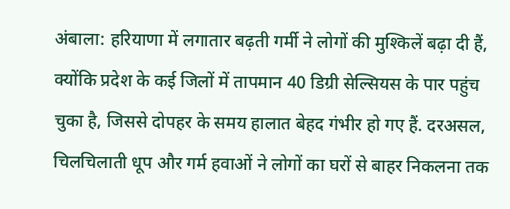अंबाला: हरियाणा में लगातार बढ़ती गर्मी ने लोगों की मुश्किलें बढ़ा दी हैं, क्योंकि प्रदेश के कई जिलों में तापमान 40 डिग्री सेल्सियस के पार पहुंच चुका है, जिससे दोपहर के समय हालात बेहद गंभीर हो गए हैं. दरअसल, चिलचिलाती धूप और गर्म हवाओं ने लोगों का घरों से बाहर निकलना तक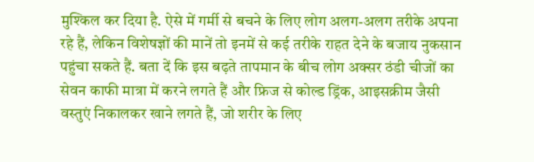मुश्किल कर दिया है. ऐसे में गर्मी से बचने के लिए लोग अलग-अलग तरीके अपना रहे हैं, लेकिन विशेषज्ञों की मानें तो इनमें से कई तरीके राहत देने के बजाय नुकसान पहुंचा सकते हैं. बता दें कि इस बढ़ते तापमान के बीच लोग अक्सर ठंडी चीजों का सेवन काफी मात्रा में करने लगते हैं और फ्रिज से कोल्ड ड्रिंक, आइसक्रीम जैसी वस्तुएं निकालकर खाने लगते हैं, जो शरीर के लिए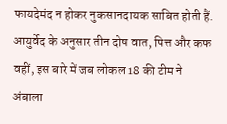फायदेमंद न होकर नुकसानदायक साबित होती हैं.
आयुर्वेद के अनुसार तीन दोष वात, पित्त और कफ
वहीं, इस बारे में जब लोकल 18 की टीम ने अंबाला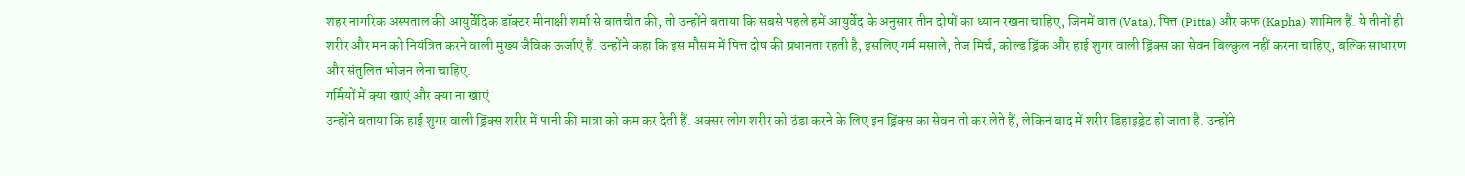शहर नागरिक अस्पताल की आयुर्वेदिक डॉक्टर मीनाक्षी शर्मा से बातचीत की, तो उन्होंने बताया कि सबसे पहले हमें आयुर्वेद के अनुसार तीन दोषों का ध्यान रखना चाहिए, जिनमें वात (Vata), पित्त (Pitta) और कफ (Kapha) शामिल हैं. ये तीनों ही शरीर और मन को नियंत्रित करने वाली मुख्य जैविक ऊर्जाएं हैं. उन्होंने कहा कि इस मौसम में पित्त दोष की प्रधानता रहती है, इसलिए गर्म मसाले, तेज मिर्च, कोल्ड ड्रिंक और हाई शुगर वाली ड्रिंक्स का सेवन बिल्कुल नहीं करना चाहिए, बल्कि साधारण और संतुलित भोजन लेना चाहिए.
गर्मियों में क्या खाएं और क्या ना खाएं
उन्होंने बताया कि हाई शुगर वाली ड्रिंक्स शरीर में पानी की मात्रा को कम कर देती हैं. अक्सर लोग शरीर को ठंडा करने के लिए इन ड्रिंक्स का सेवन तो कर लेते हैं, लेकिन बाद में शरीर डिहाइड्रेट हो जाता है. उन्होंने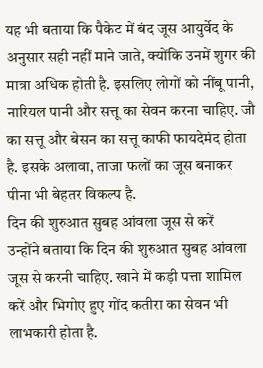यह भी बताया कि पैकेट में बंद जूस आयुर्वेद के अनुसार सही नहीं माने जाते, क्योंकि उनमें शुगर की मात्रा अधिक होती है. इसलिए लोगों को नींबू पानी, नारियल पानी और सत्तू का सेवन करना चाहिए. जौ का सत्तू और बेसन का सत्तू काफी फायदेमंद होता है. इसके अलावा, ताजा फलों का जूस बनाकर पीना भी बेहतर विकल्प है.
दिन की शुरुआत सुबह आंवला जूस से करें
उन्होंने बताया कि दिन की शुरुआत सुबह आंवला जूस से करनी चाहिए. खाने में कड़ी पत्ता शामिल करें और भिगोए हुए गोंद कतीरा का सेवन भी लाभकारी होता है.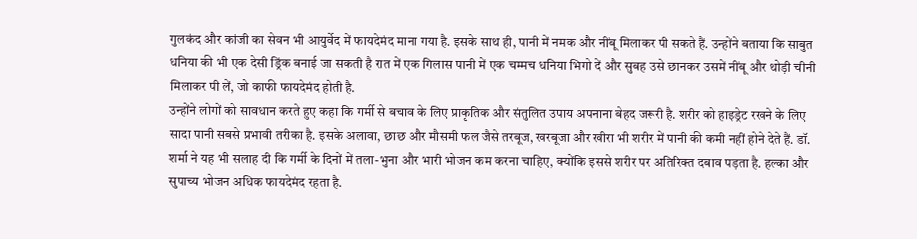गुलकंद और कांजी का सेवन भी आयुर्वेद में फायदेमंद माना गया है. इसके साथ ही, पानी में नमक और नींबू मिलाकर पी सकते हैं. उन्होंने बताया कि साबुत धनिया की भी एक देसी ड्रिंक बनाई जा सकती है रात में एक गिलास पानी में एक चम्मच धनिया भिगो दें और सुबह उसे छानकर उसमें नींबू और थोड़ी चीनी मिलाकर पी लें, जो काफी फायदेमंद होती है.
उन्होंने लोगों को सावधान करते हुए कहा कि गर्मी से बचाव के लिए प्राकृतिक और संतुलित उपाय अपनाना बेहद जरूरी है. शरीर को हाइड्रेट रखने के लिए सादा पानी सबसे प्रभावी तरीका है. इसके अलावा, छाछ और मौसमी फल जैसे तरबूज, खरबूजा और खीरा भी शरीर में पानी की कमी नहीं होने देते हैं. डॉ. शर्मा ने यह भी सलाह दी कि गर्मी के दिनों में तला-भुना और भारी भोजन कम करना चाहिए, क्योंकि इससे शरीर पर अतिरिक्त दबाव पड़ता है. हल्का और सुपाच्य भोजन अधिक फायदेमंद रहता है.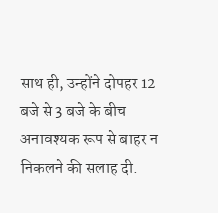साथ ही, उन्होंने दोपहर 12 बजे से 3 बजे के बीच अनावश्यक रूप से बाहर न निकलने की सलाह दी.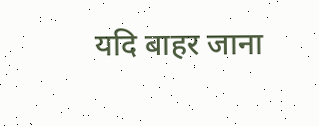यदि बाहर जाना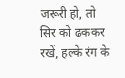जरूरी हो, तो सिर को ढककर रखें, हल्के रंग के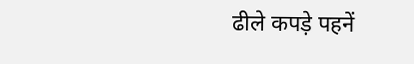ढीले कपड़े पहनें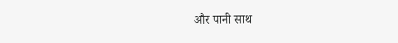और पानी साथ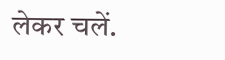लेकर चलें.